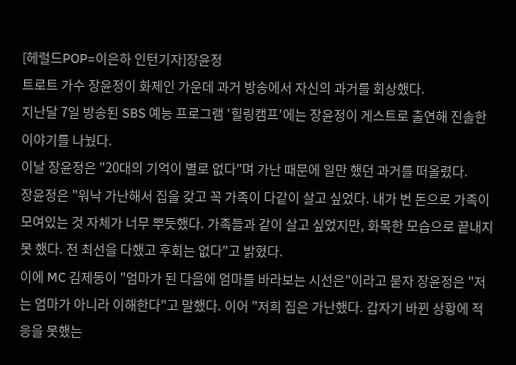[헤럴드POP=이은하 인턴기자]장윤정
트로트 가수 장윤정이 화제인 가운데 과거 방송에서 자신의 과거를 회상했다.
지난달 7일 방송된 SBS 예능 프로그램 '힐링캠프'에는 장윤정이 게스트로 출연해 진솔한 이야기를 나눴다.
이날 장윤정은 "20대의 기억이 별로 없다"며 가난 때문에 일만 했던 과거를 떠올렸다.
장윤정은 "워낙 가난해서 집을 갖고 꼭 가족이 다같이 살고 싶었다. 내가 번 돈으로 가족이 모여있는 것 자체가 너무 뿌듯했다. 가족들과 같이 살고 싶었지만, 화목한 모습으로 끝내지 못 했다. 전 최선을 다했고 후회는 없다"고 밝혔다.
이에 MC 김제동이 "엄마가 된 다음에 엄마를 바라보는 시선은"이라고 묻자 장윤정은 "저는 엄마가 아니라 이해한다"고 말했다. 이어 "저희 집은 가난했다. 갑자기 바뀐 상황에 적응을 못했는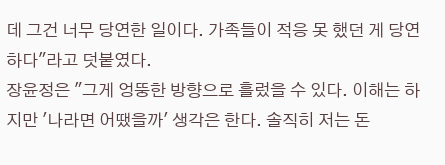데 그건 너무 당연한 일이다. 가족들이 적응 못 했던 게 당연하다"라고 덧붙였다.
장윤정은 "그게 엉뚱한 방향으로 흘렀을 수 있다. 이해는 하지만 '나라면 어땠을까' 생각은 한다. 솔직히 저는 돈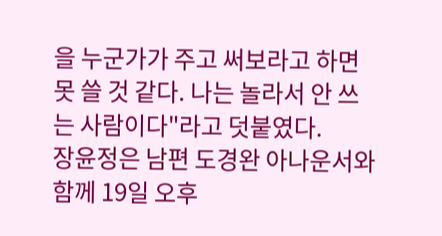을 누군가가 주고 써보라고 하면 못 쓸 것 같다. 나는 놀라서 안 쓰는 사람이다"라고 덧붙였다.
장윤정은 남편 도경완 아나운서와 함께 19일 오후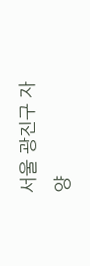서울 광진구 자양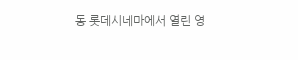동 롯데시네마에서 열린 영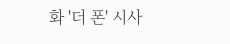화 '더 폰' 시사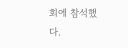회에 참석했다.